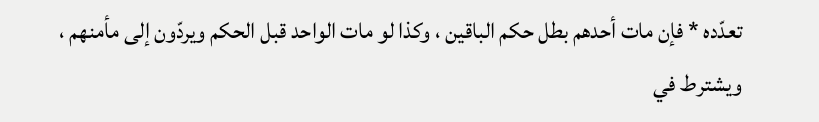تعدّده * فإن مات أحدهم بطل حكم الباقين ، وكذا لو مات الواحد قبل الحكم ويردّون إلى مأمنهم ، ويشترط في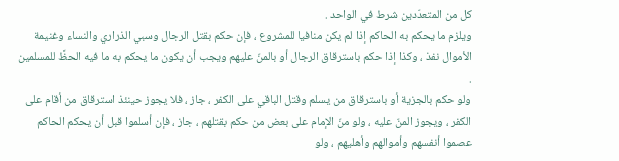كل من المتعدّدين شرط في الواحد .
ويلزم ما يحكم به الحاكم إذا لم يكن منافيا للمشروع ، فإن حكم بقتل الرجال وسبي الذراري والنساء وغنيمة الأموال نفذ ، وكذا إذا حكم باسترقاق الرجال أو بالمنّ عليهم ويجب أن يكون ما يحكم به ما فيه الحظَّ للمسلمين .
ولو حكم بالجزية أو باسترقاق من يسلم وقتل الباقي على الكفر ، جاز ، فلا يجوز حينئذ استرقاق من أقام على الكفر ، ويجوز المنّ عليه ، ولو منّ الإمام على بعض من حكم بقتلهم ، جاز ، فإن أسلموا قبل أن يحكم الحاكم عصموا أنفسهم وأموالهم وأهليهم ، ولو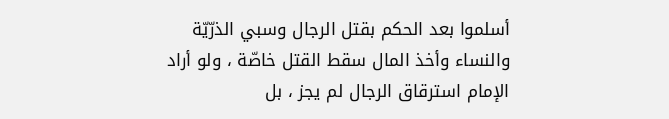أسلموا بعد الحكم بقتل الرجال وسبي الذرّيّة والنساء وأخذ المال سقط القتل خاصّة ، ولو أراد الإمام استرقاق الرجال لم يجز ، بل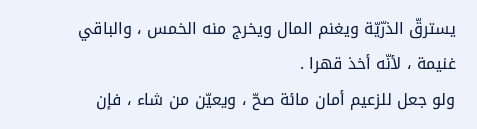يسترقّ الذرّيّة ويغنم المال ويخرج منه الخمس ، والباقي غنيمة ، لأنّه أخذ قهرا .
ولو جعل للزعيم أمان مائة صحّ ، ويعيّن من شاء ، فإن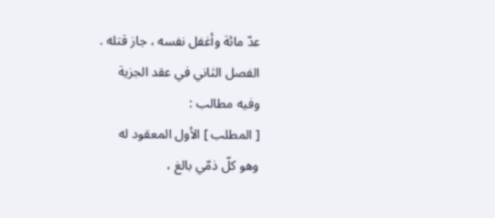عدّ مائة وأغفل نفسه ، جاز قتله .
الفصل الثاني في عقد الجزية
وفيه مطالب :
[ المطلب ] الأول المعقود له
وهو كلّ ذمّي بالغ ،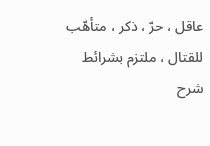عاقل ، حرّ ، ذكر ، متأهّب للقتال ، ملتزم بشرائط
شرح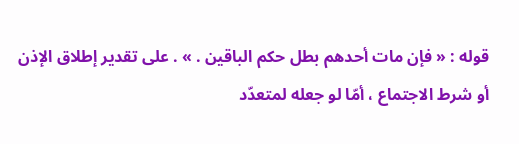قوله : « فإن مات أحدهم بطل حكم الباقين . » . على تقدير إطلاق الإذن أو شرط الاجتماع ، أمّا لو جعله لمتعدّد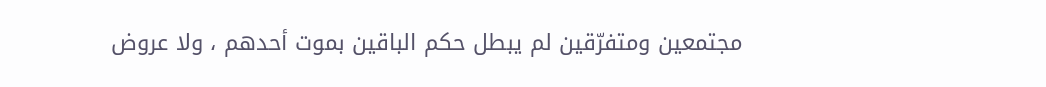مجتمعين ومتفرّقين لم يبطل حكم الباقين بموت أحدهم ، ولا عروض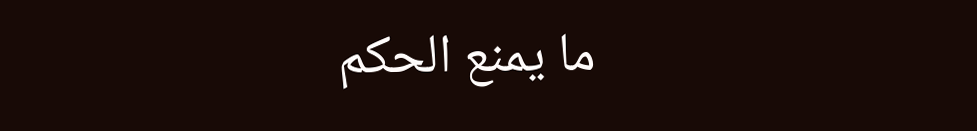ما يمنع الحكم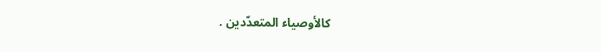كالأوصياء المتعدّدين .